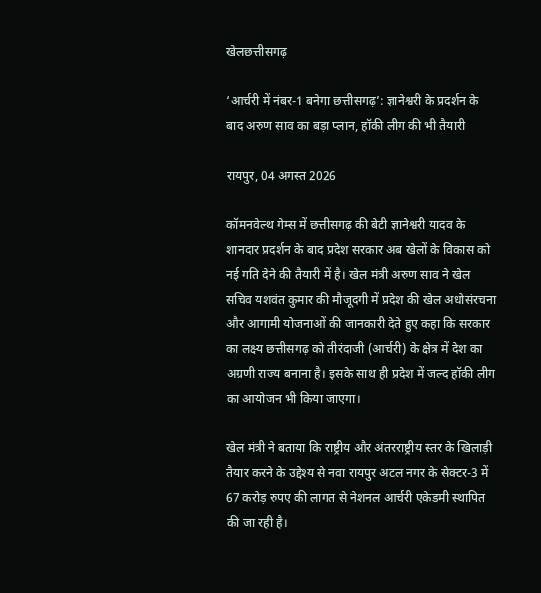खेलछत्तीसगढ़

‘आर्चरी में नंबर-1 बनेगा छत्तीसगढ़’: ज्ञानेश्वरी के प्रदर्शन के बाद अरुण साव का बड़ा प्लान, हॉकी लीग की भी तैयारी

रायपुर, 04 अगस्त 2026

कॉमनवेल्थ गेम्स में छत्तीसगढ़ की बेटी ज्ञानेश्वरी यादव के शानदार प्रदर्शन के बाद प्रदेश सरकार अब खेलों के विकास को नई गति देने की तैयारी में है। खेल मंत्री अरुण साव ने खेल सचिव यशवंत कुमार की मौजूदगी में प्रदेश की खेल अधोसंरचना और आगामी योजनाओं की जानकारी देते हुए कहा कि सरकार का लक्ष्य छत्तीसगढ़ को तीरंदाजी (आर्चरी) के क्षेत्र में देश का अग्रणी राज्य बनाना है। इसके साथ ही प्रदेश में जल्द हॉकी लीग का आयोजन भी किया जाएगा।

खेल मंत्री ने बताया कि राष्ट्रीय और अंतरराष्ट्रीय स्तर के खिलाड़ी तैयार करने के उद्देश्य से नवा रायपुर अटल नगर के सेक्टर-3 में 67 करोड़ रुपए की लागत से नेशनल आर्चरी एकेडमी स्थापित की जा रही है।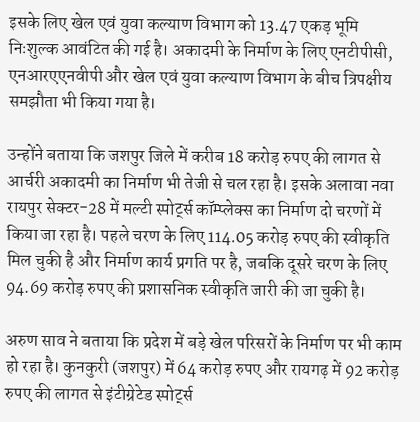इसके लिए खेल एवं युवा कल्याण विभाग को 13.47 एकड़ भूमि निःशुल्क आवंटित की गई है। अकादमी के निर्माण के लिए एनटीपीसी, एनआरएएनवीपी और खेल एवं युवा कल्याण विभाग के बीच त्रिपक्षीय समझौता भी किया गया है।

उन्होंने बताया कि जशपुर जिले में करीब 18 करोड़ रुपए की लागत से आर्चरी अकादमी का निर्माण भी तेजी से चल रहा है। इसके अलावा नवा रायपुर सेक्टर-28 में मल्टी स्पोर्ट्स कॉम्प्लेक्स का निर्माण दो चरणों में किया जा रहा है। पहले चरण के लिए 114.05 करोड़ रुपए की स्वीकृति मिल चुकी है और निर्माण कार्य प्रगति पर है, जबकि दूसरे चरण के लिए 94.69 करोड़ रुपए की प्रशासनिक स्वीकृति जारी की जा चुकी है।

अरुण साव ने बताया कि प्रदेश में बड़े खेल परिसरों के निर्माण पर भी काम हो रहा है। कुनकुरी (जशपुर) में 64 करोड़ रुपए और रायगढ़ में 92 करोड़ रुपए की लागत से इंटीग्रेटेड स्पोर्ट्स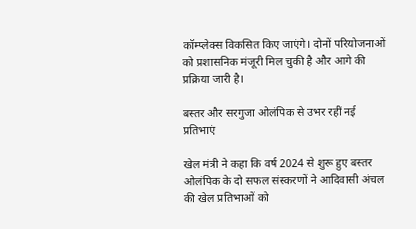कॉम्प्लेक्स विकसित किए जाएंगे। दोनों परियोजनाओं को प्रशासनिक मंजूरी मिल चुकी है और आगे की प्रक्रिया जारी है।

बस्तर और सरगुजा ओलंपिक से उभर रहीं नई प्रतिभाएं

खेल मंत्री ने कहा कि वर्ष 2024 से शुरू हुए बस्तर ओलंपिक के दो सफल संस्करणों ने आदिवासी अंचल की खेल प्रतिभाओं को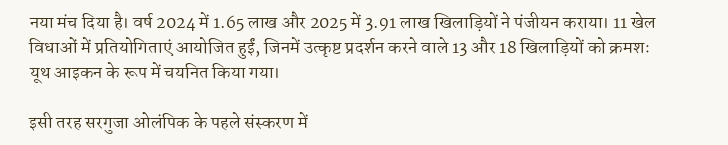नया मंच दिया है। वर्ष 2024 में 1.65 लाख और 2025 में 3.91 लाख खिलाड़ियों ने पंजीयन कराया। 11 खेल विधाओं में प्रतियोगिताएं आयोजित हुईं, जिनमें उत्कृष्ट प्रदर्शन करने वाले 13 और 18 खिलाड़ियों को क्रमशः यूथ आइकन के रूप में चयनित किया गया।

इसी तरह सरगुजा ओलंपिक के पहले संस्करण में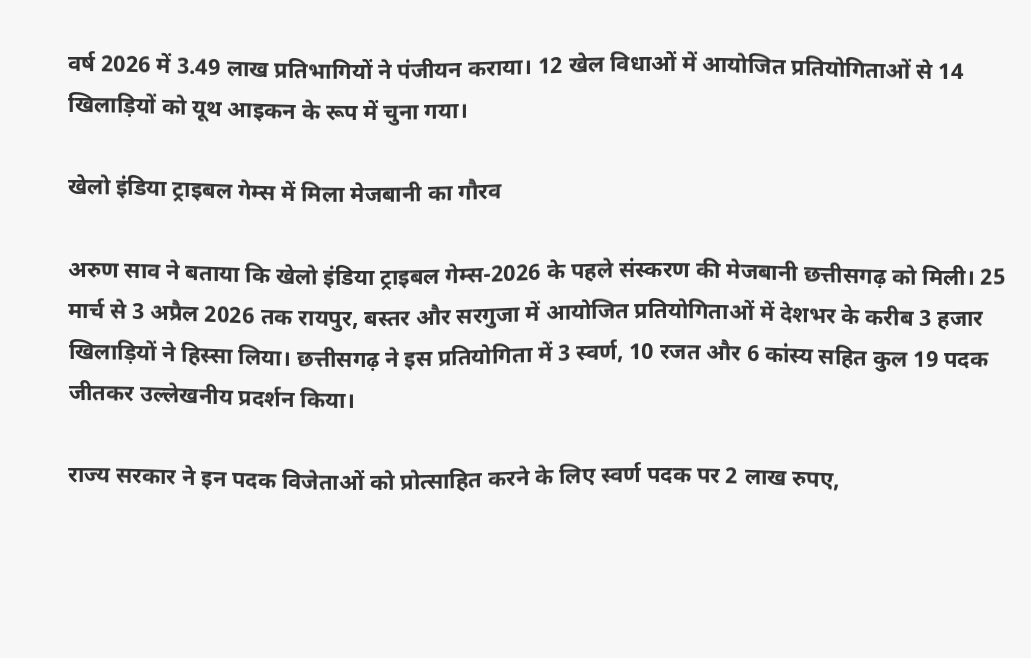वर्ष 2026 में 3.49 लाख प्रतिभागियों ने पंजीयन कराया। 12 खेल विधाओं में आयोजित प्रतियोगिताओं से 14 खिलाड़ियों को यूथ आइकन के रूप में चुना गया।

खेलो इंडिया ट्राइबल गेम्स में मिला मेजबानी का गौरव

अरुण साव ने बताया कि खेलो इंडिया ट्राइबल गेम्स-2026 के पहले संस्करण की मेजबानी छत्तीसगढ़ को मिली। 25 मार्च से 3 अप्रैल 2026 तक रायपुर, बस्तर और सरगुजा में आयोजित प्रतियोगिताओं में देशभर के करीब 3 हजार खिलाड़ियों ने हिस्सा लिया। छत्तीसगढ़ ने इस प्रतियोगिता में 3 स्वर्ण, 10 रजत और 6 कांस्य सहित कुल 19 पदक जीतकर उल्लेखनीय प्रदर्शन किया।

राज्य सरकार ने इन पदक विजेताओं को प्रोत्साहित करने के लिए स्वर्ण पदक पर 2 लाख रुपए,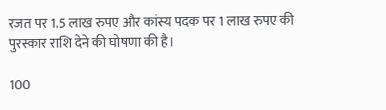रजत पर 1.5 लाख रुपए और कांस्य पदक पर 1 लाख रुपए की पुरस्कार राशि देने की घोषणा की है।

100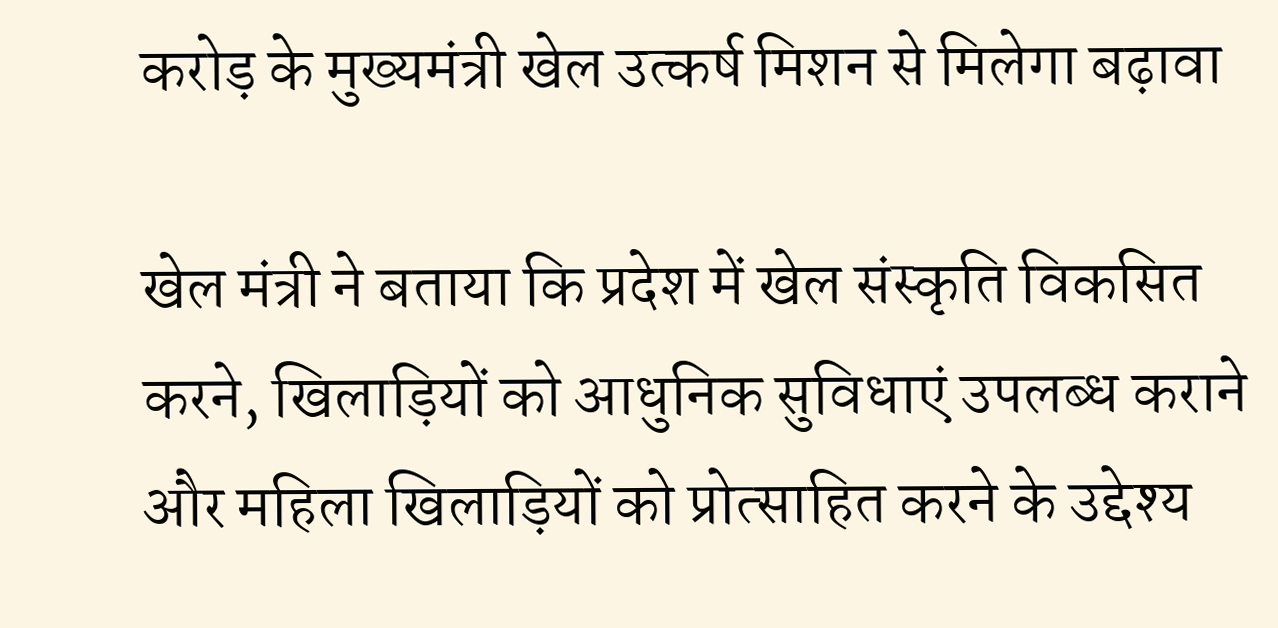करोड़ के मुख्यमंत्री खेल उत्कर्ष मिशन से मिलेगा बढ़ावा

खेल मंत्री ने बताया कि प्रदेश में खेल संस्कृति विकसित करने, खिलाड़ियों को आधुनिक सुविधाएं उपलब्ध कराने और महिला खिलाड़ियों को प्रोत्साहित करने के उद्देश्य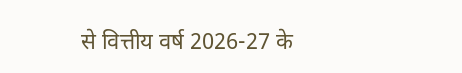से वित्तीय वर्ष 2026-27 के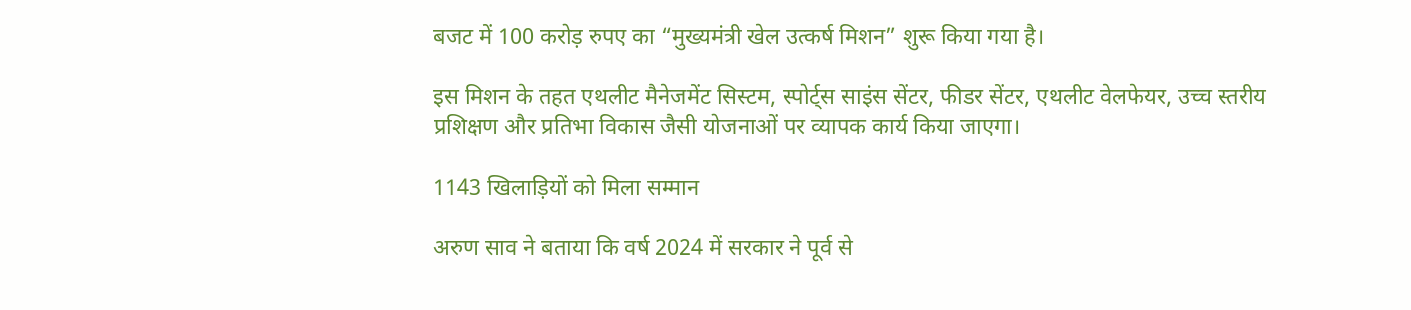बजट में 100 करोड़ रुपए का “मुख्यमंत्री खेल उत्कर्ष मिशन” शुरू किया गया है।

इस मिशन के तहत एथलीट मैनेजमेंट सिस्टम, स्पोर्ट्स साइंस सेंटर, फीडर सेंटर, एथलीट वेलफेयर, उच्च स्तरीय प्रशिक्षण और प्रतिभा विकास जैसी योजनाओं पर व्यापक कार्य किया जाएगा।

1143 खिलाड़ियों को मिला सम्मान

अरुण साव ने बताया कि वर्ष 2024 में सरकार ने पूर्व से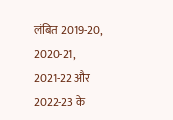लंबित 2019-20, 2020-21, 2021-22 और 2022-23 के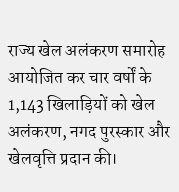राज्य खेल अलंकरण समारोह आयोजित कर चार वर्षों के 1,143 खिलाड़ियों को खेल अलंकरण, नगद पुरस्कार और खेलवृत्ति प्रदान की।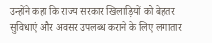उन्होंने कहा कि राज्य सरकार खिलाड़ियों को बेहतर सुविधाएं और अवसर उपलब्ध कराने के लिए लगातार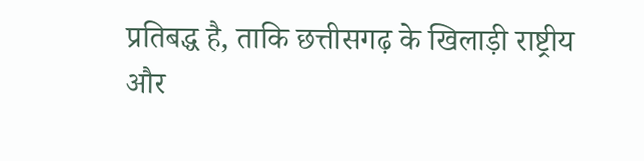प्रतिबद्ध है, ताकि छत्तीसगढ़ के खिलाड़ी राष्ट्रीय और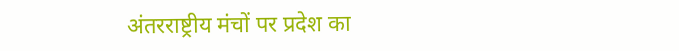अंतरराष्ट्रीय मंचों पर प्रदेश का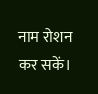नाम रोशन कर सकें।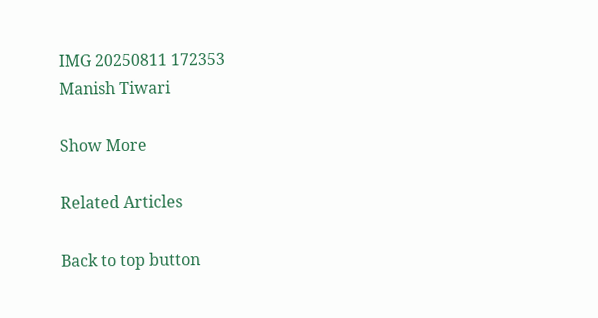IMG 20250811 172353
Manish Tiwari

Show More

Related Articles

Back to top button